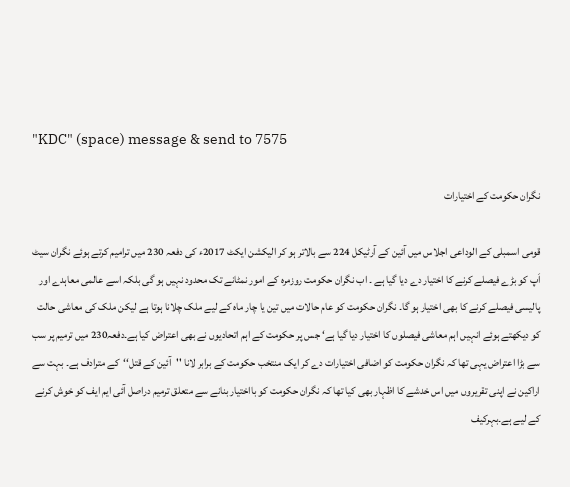"KDC" (space) message & send to 7575

نگران حکومت کے اختیارات

قومی اسمبلی کے الوداعی اجلاس میں آئین کے آرٹیکل 224 سے بالاتر ہو کر الیکشن ایکٹ 2017ء کی دفعہ 230 میں ترامیم کرتے ہوئے نگران سیٹ اَپ کو بڑے فیصلے کرنے کا اختیار دے دیا گیا ہے ۔ اب نگران حکومت روزمرہ کے امور نمٹانے تک محدود نہیں ہو گی بلکہ اسے عالمی معاہدے اور پالیسی فیصلے کرنے کا بھی اختیار ہو گا۔ نگران حکومت کو عام حالات میں تین یا چار ماہ کے لیے ملک چلانا ہوتا ہے لیکن ملک کی معاشی حالت کو دیکھتے ہوئے انہیں اہم معاشی فیصلوں کا اختیار دیا گیا ہے‘ جس پر حکومت کے اہم اتحادیوں نے بھی اعتراض کیا ہے۔دفعہ230 میں ترمیم پر سب سے بڑا اعتراض یہی تھا کہ نگران حکومت کو اضافی اختیارات دے کر ایک منتخب حکومت کے برابر لانا ''آئین کے قتل‘‘کے مترادف ہے۔ بہت سے اراکین نے اپنی تقریروں میں اس خدشے کا اظہار بھی کیا تھا کہ نگران حکومت کو بااختیار بنانے سے متعلق ترمیم دراصل آئی ایم ایف کو خوش کرنے کے لیے ہے۔بہرکیف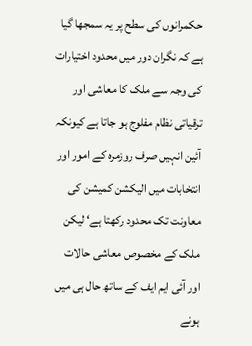حکمرانوں کی سطح پر یہ سمجھا گیا ہے کہ نگران دور میں محدود اختیارات کی وجہ سے ملک کا معاشی اور ترقیاتی نظام مفلوج ہو جاتا ہے کیونکہ آئین انہیں صرف روزمرہ کے امور اور انتخابات میں الیکشن کمیشن کی معاونت تک محدود رکھتا ہے‘ لیکن ملک کے مخصوص معاشی حالات اور آئی ایم ایف کے ساتھ حال ہی میں ہونے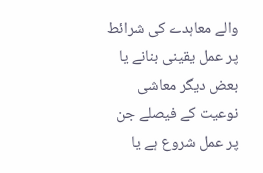والے معاہدے کی شرائط پر عمل یقینی بنانے یا بعض دیگر معاشی نوعیت کے فیصلے جن پر عمل شروع ہے یا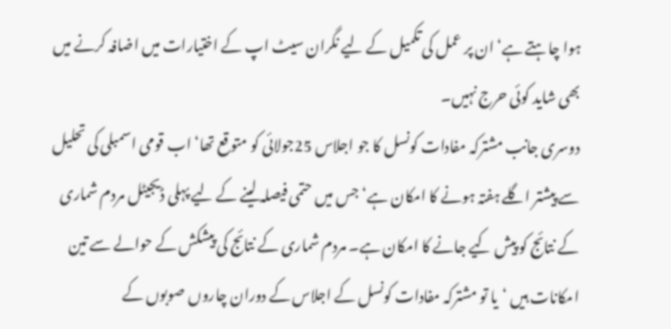ہوا چاہتے ہے‘ ان پر عمل کی تکمیل کے لیے نگران سیٹ اپ کے اختیارات میں اضافہ کرنے میں بھی شاید کوئی حرج نہیں۔
دوسری جانب مشترکہ مفادات کونسل کا جو اجلاس 25جولائی کو متوقع تھا‘ اب قومی اسمبلی کی تحلیل سے پیشتر اگلے ہفتہ ہونے کا امکان ہے‘ جس میں حتمی فیصلہ لینے کے لیے پہلی ڈیجیٹل مردم شماری کے نتائج کو پیش کیے جانے کا امکان ہے۔ مردم شماری کے نتائج کی پیشکش کے حوالے سے تین امکانات ہیں ‘یا تو مشترکہ مفادات کونسل کے اجلاس کے دوران چاروں صوبوں کے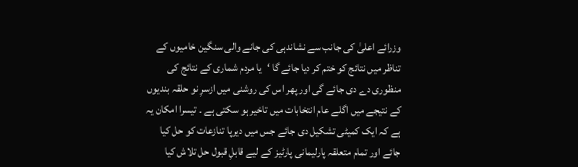وزرائے اعلیٰ کی جانب سے نشاندہی کی جانے والی سنگین خامیوں کے تناظر میں نتائج کو ختم کر دیا جائے گا ‘یا مردم شماری کے نتائج کی منظوری دے دی جائے گی اور پھر اس کی روشنی میں ازسرِ نو حلقہ بندیوں کے نتیجے میں اگلے عام انتخابات میں تاخیر ہو سکتی ہے ۔ تیسرا امکان یہ ہے کہ ایک کمیٹی تشکیل دی جائے جس میں دیرپا تنازعات کو حل کیا جائے اور تمام متعلقہ پارلیمانی پارٹیز کے لیے قابلِ قبول حل تلاش کیا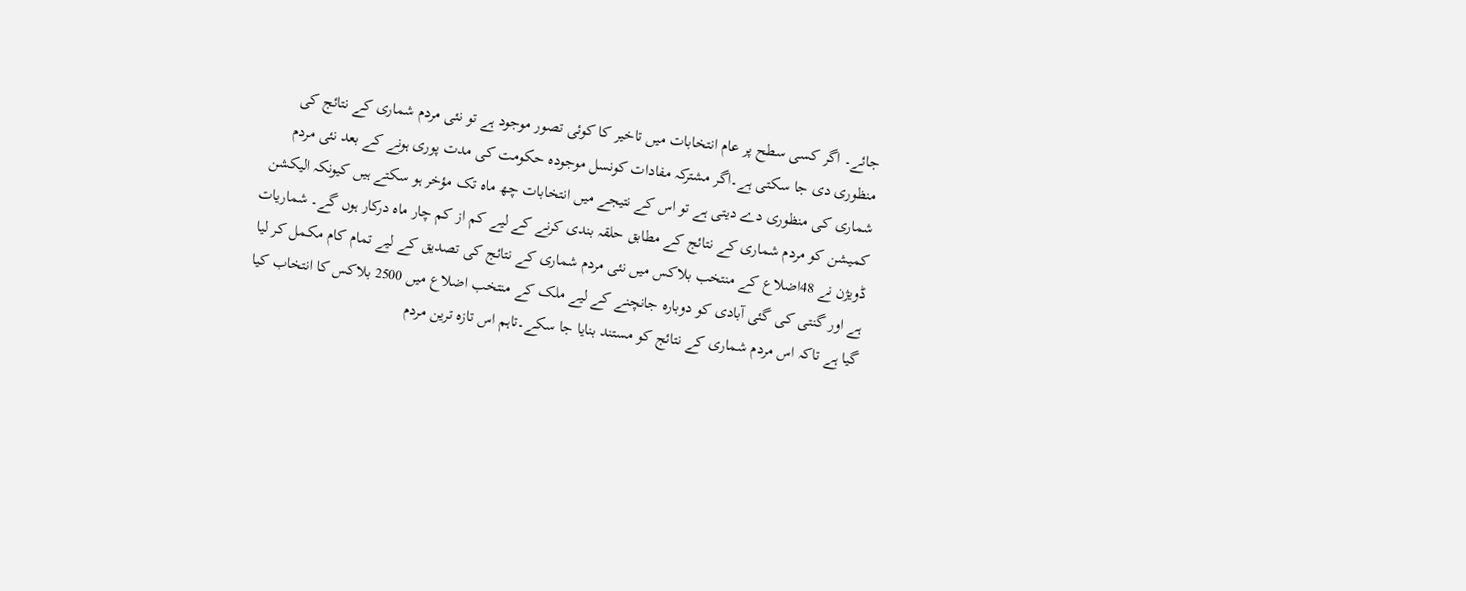جائے۔ اگر کسی سطح پر عام انتخابات میں تاخیر کا کوئی تصور موجود ہے تو نئی مردم شماری کے نتائج کی منظوری دی جا سکتی ہے۔اگر مشترکہ مفادات کونسل موجودہ حکومت کی مدت پوری ہونے کے بعد نئی مردم شماری کی منظوری دے دیتی ہے تو اس کے نتیجے میں انتخابات چھ ماہ تک مؤخر ہو سکتے ہیں کیونکہ الیکشن کمیشن کو مردم شماری کے نتائج کے مطابق حلقہ بندی کرنے کے لیے کم از کم چار ماہ درکار ہوں گے۔ شماریات ڈویژن نے 48اضلاع کے منتخب بلاکس میں نئی مردم شماری کے نتائج کی تصدیق کے لیے تمام کام مکمل کر لیا ہے اور گنتی کی گئی آبادی کو دوبارہ جانچنے کے لیے ملک کے منتخب اضلاع میں 2500 بلاکس کا انتخاب کیا گیا ہے تاکہ اس مردم شماری کے نتائج کو مستند بنایا جا سکے۔تاہم اس تازہ ترین مردم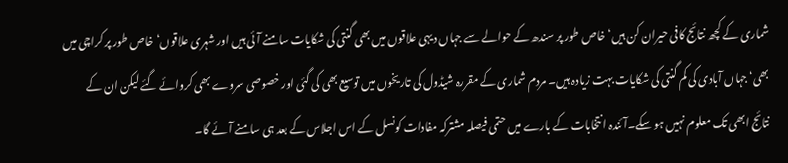شماری کے کچھ نتائج کافی حیران کن ہیں‘ خاص طور پر سندھ کے حوالے سے جہاں دیہی علاقوں میں بھی گنتی کی شکایات سامنے آئی ہیں اور شہری علاقوں‘ خاص طور پر کراچی میں بھی‘ جہاں آبادی کی کم گنتی کی شکایات بہت زیادہ ہیں۔ مردم شماری کے مقررہ شیڈول کی تاریخوں میں توسیع بھی کی گئی اور خصوصی سروے بھی کروائے گئے لیکن ان کے نتائج ابھی تک معلوم نہیں ہو سکے۔آئندہ انتخابات کے بارے میں حتمی فیصلہ مشترکہ مفادات کونسل کے اس اجلاس کے بعد ہی سامنے آئے گا۔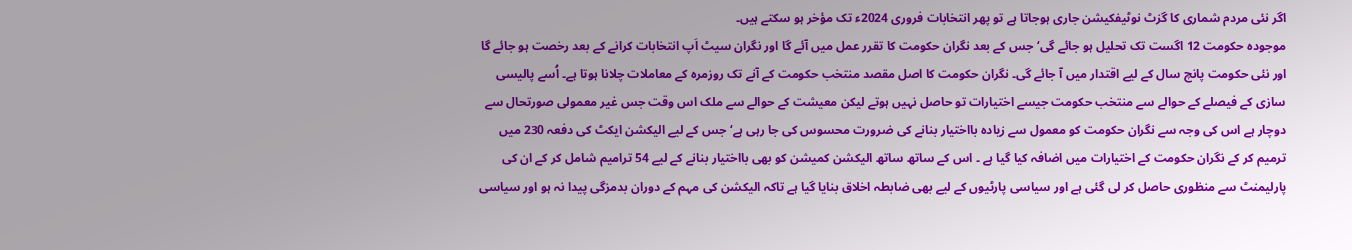اگر نئی مردم شماری کا گزٹ نوٹیفکیشن جاری ہوجاتا ہے تو پھر انتخابات فروری 2024ء تک مؤخر ہو سکتے ہیں۔
موجودہ حکومت 12 اگست تک تحلیل ہو جائے گی‘ جس کے بعد نگران حکومت کا تقرر عمل میں آئے گا اور نگران سیٹ اَپ انتخابات کرانے کے بعد رخصت ہو جائے گا اور نئی حکومت پانچ سال کے لیے اقتدار میں آ جائے گی۔ نگران حکومت کا اصل مقصد منتخب حکومت کے آنے تک روزمرہ کے معاملات چلانا ہوتا ہے۔ اُسے پالیسی سازی کے فیصلے کے حوالے سے منتخب حکومت جیسے اختیارات تو حاصل نہیں ہوتے لیکن معیشت کے حوالے سے ملک اس وقت جس غیر معمولی صورتحال سے دوچار ہے اس کی وجہ سے نگران حکومت کو معمول سے زیادہ بااختیار بنانے کی ضرورت محسوس کی جا رہی ہے‘ جس کے لیے الیکشن ایکٹ کی دفعہ 230 میں ترمیم کر کے نگران حکومت کے اختیارات میں اضافہ کیا گیا ہے ۔ اس کے ساتھ ساتھ الیکشن کمیشن کو بھی بااختیار بنانے کے لیے 54 ترامیم شامل کر کے ان کی پارلیمنٹ سے منظوری حاصل کر لی گئی ہے اور سیاسی پارٹیوں کے لیے بھی ضابطہ اخلاق بنایا گیا ہے تاکہ الیکشن کی مہم کے دوران بدمزگی پیدا نہ ہو اور سیاسی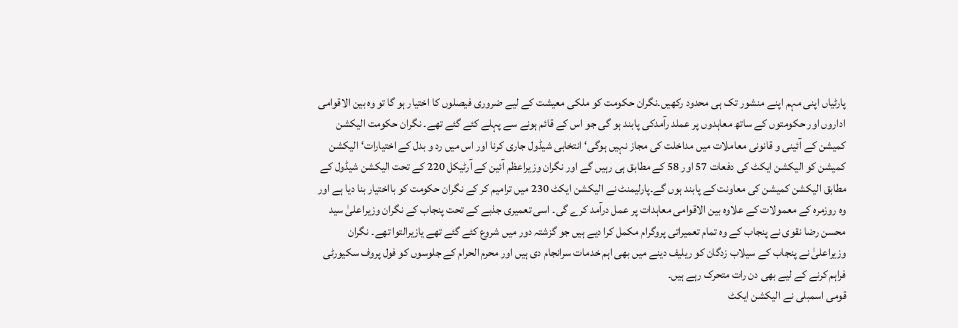پارٹیاں اپنی مہم اپنے منشور تک ہی محدود رکھیں۔نگران حکومت کو ملکی معیشت کے لیے ضروری فیصلوں کا اختیار ہو گا تو وہ بین الاقوامی اداروں اور حکومتوں کے ساتھ معاہدوں پر عملد رآمدکی پابند ہو گی جو اس کے قائم ہونے سے پہلے کئے گئے تھے۔ نگران حکومت الیکشن کمیشن کے آئینی و قانونی معاملات میں مداخلت کی مجاز نہیں ہوگی‘ انتخابی شیڈول جاری کرنا اور اس میں رد و بدل کے اختیارات‘ الیکشن کمیشن کو الیکشن ایکٹ کی دفعات 57 اور 58 کے مطابق ہی رہیں گے اور نگران وزیراعظم آئین کے آرٹیکل 220 کے تحت الیکشن شیڈول کے مطابق الیکشن کمیشن کی معاونت کے پابند ہوں گے۔پارلیمنٹ نے الیکشن ایکٹ 230 میں ترامیم کر کے نگران حکومت کو بااختیار بنا دیا ہے اور وہ روزمرہ کے معمولات کے علاوہ بین الاقوامی معاہدات پر عمل درآمد کرے گی۔ اسی تعمیری جذبے کے تحت پنجاب کے نگران وزیراعلیٰ سید محسن رضا نقوی نے پنجاب کے وہ تمام تعمیراتی پروگرام مکمل کرا دیے ہیں جو گزشتہ دور میں شروع کئے گئے تھے یازیرالتوا تھے۔ نگران وزیراعلیٰ نے پنجاب کے سیلاب زدگان کو ریلیف دینے میں بھی اہم خدمات سرانجام دی ہیں اور محرم الحرام کے جلوسوں کو فول پروف سکیورٹی فراہم کرنے کے لیے بھی دن رات متحرک رہے ہیں۔
قومی اسمبلی نے الیکشن ایکٹ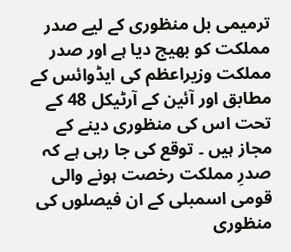ترمیمی بل منظوری کے لیے صدر مملکت کو بھیج دیا ہے اور صدر مملکت وزیراعظم کی ایڈوائس کے مطابق اور آئین کے آرٹیکل 48 کے تحت اس کی منظوری دینے کے مجاز ہیں ۔ توقع کی جا رہی ہے کہ صدرِ مملکت رخصت ہونے والی قومی اسمبلی کے ان فیصلوں کی منظوری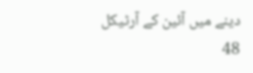دینے میں آئین کے آرٹیکل 48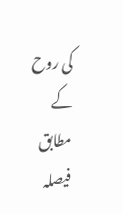کی روح کے مطابق فیصلہ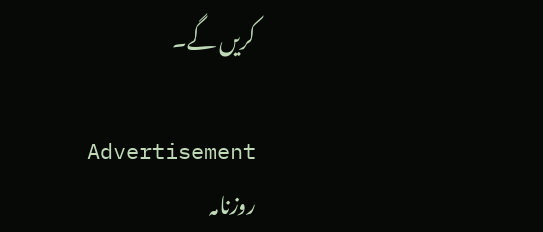کریں گے۔

Advertisement
روزنامہ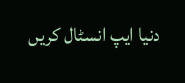دنیا ایپ انسٹال کریں